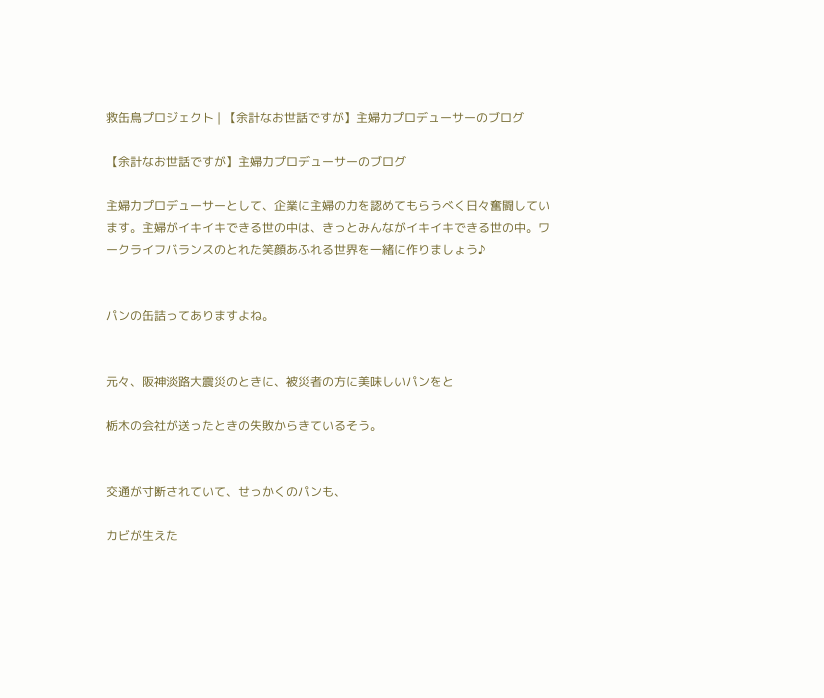救缶鳥プロジェクト | 【余計なお世話ですが】主婦力プロデューサーのブログ

【余計なお世話ですが】主婦力プロデューサーのブログ

主婦力プロデューサーとして、企業に主婦の力を認めてもらうべく日々奮闘しています。主婦がイキイキできる世の中は、きっとみんながイキイキできる世の中。ワークライフバランスのとれた笑顔あふれる世界を一緒に作りましょう♪


パンの缶詰ってありますよね。


元々、阪神淡路大震災のときに、被災者の方に美味しいパンをと

栃木の会社が送ったときの失敗からきているそう。


交通が寸断されていて、せっかくのパンも、

カビが生えた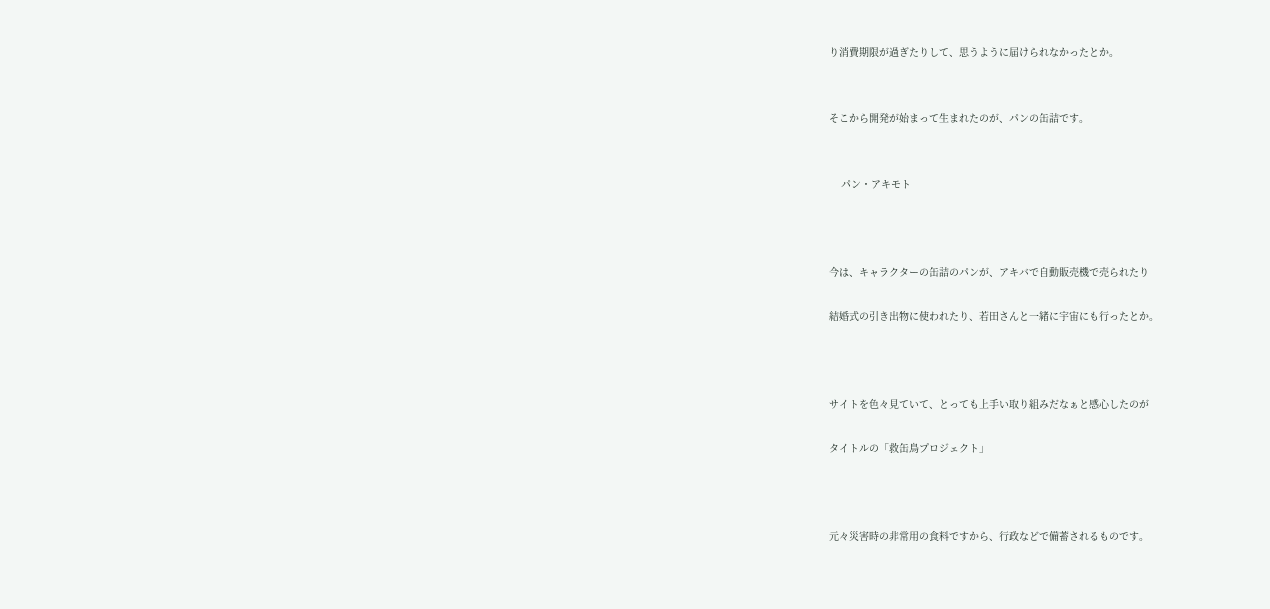り消費期限が過ぎたりして、思うように届けられなかったとか。


そこから開発が始まって生まれたのが、パンの缶詰です。


    パン・アキモト



今は、キャラクターの缶詰のパンが、アキバで自動販売機で売られたり

結婚式の引き出物に使われたり、若田さんと一緒に宇宙にも行ったとか。



サイトを色々見ていて、とっても上手い取り組みだなぁと感心したのが

タイトルの「救缶鳥プロジェクト」



元々災害時の非常用の食料ですから、行政などで備蓄されるものです。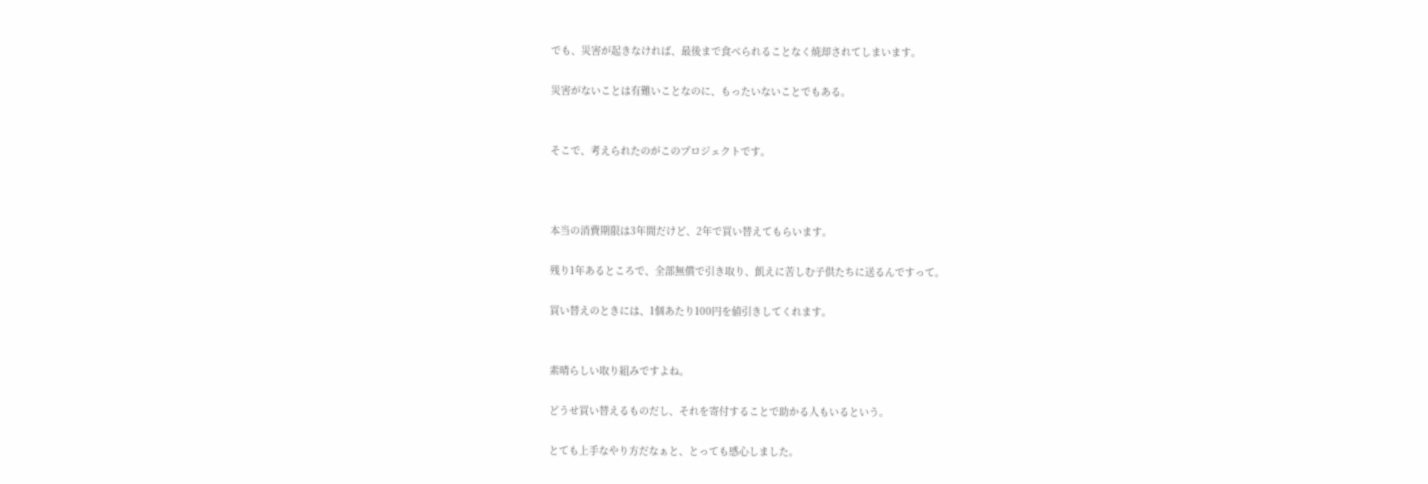でも、災害が起きなければ、最後まで食べられることなく焼却されてしまいます。

災害がないことは有難いことなのに、もったいないことでもある。


そこで、考えられたのがこのプロジェクトです。



本当の消費期限は3年間だけど、2年で買い替えてもらいます。

残り1年あるところで、全部無償で引き取り、飢えに苦しむ子供たちに送るんですって。

買い替えのときには、1個あたり100円を値引きしてくれます。


素晴らしい取り組みですよね。

どうせ買い替えるものだし、それを寄付することで助かる人もいるという。

とても上手なやり方だなぁと、とっても感心しました。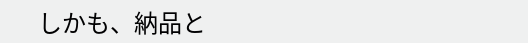しかも、納品と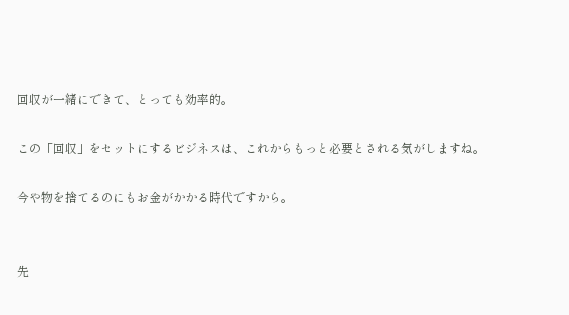回収が一緒にできて、とっても効率的。

この「回収」をセットにするビジネスは、これからもっと必要とされる気がしますね。

今や物を捨てるのにもお金がかかる時代ですから。


先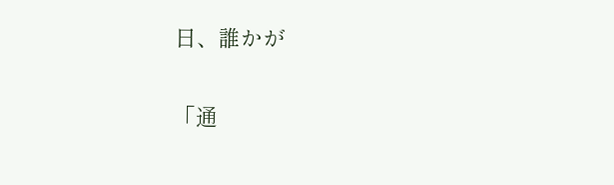日、誰かが

「通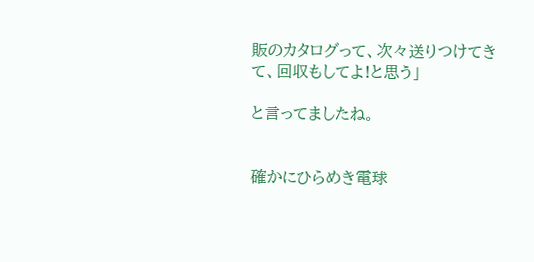販のカタログって、次々送りつけてきて、回収もしてよ!と思う」

と言ってましたね。


確かにひらめき電球